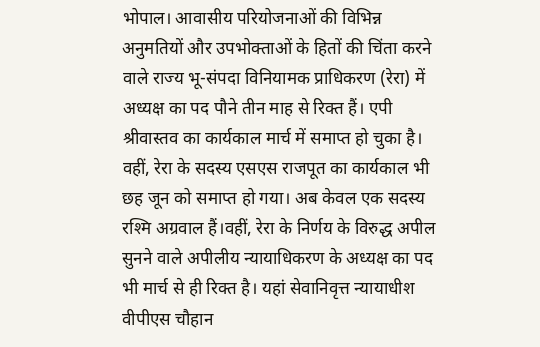भोपाल। आवासीय परियोजनाओं की विभिन्न अनुमतियों और उपभोक्ताओं के हितों की चिंता करने वाले राज्य भू-संपदा विनियामक प्राधिकरण (रेरा) में अध्यक्ष का पद पौने तीन माह से रिक्त हैं। एपी श्रीवास्तव का कार्यकाल मार्च में समाप्त हो चुका है। वहीं, रेरा के सदस्य एसएस राजपूत का कार्यकाल भी छह जून को समाप्त हो गया। अब केवल एक सदस्य रश्मि अग्रवाल हैं।वहीं, रेरा के निर्णय के विरुद्ध अपील सुनने वाले अपीलीय न्यायाधिकरण के अध्यक्ष का पद भी मार्च से ही रिक्त है। यहां सेवानिवृत्त न्यायाधीश वीपीएस चौहान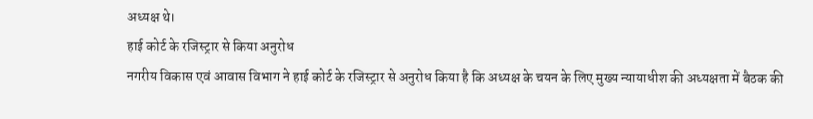अध्यक्ष थे।
हाई कोर्ट के रजिस्ट्रार से किया अनुरोध
नगरीय विकास एवं आवास विभाग ने हाई कोर्ट के रजिस्ट्रार से अनुरोध किया है कि अध्यक्ष के चयन के लिए मुख्य न्यायाधीश की अध्यक्षता में बैठक की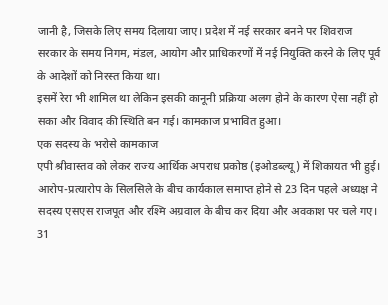जानी है, जिसके लिए समय दिलाया जाए। प्रदेश में नई सरकार बनने पर शिवराज सरकार के समय निगम, मंडल, आयोग और प्राधिकरणों में नई नियुक्ति करने के लिए पूर्व के आदेशों को निरस्त किया था।
इसमें रेरा भी शामिल था लेकिन इसकी कानूनी प्रक्रिया अलग होने के कारण ऐसा नहीं हो सका और विवाद की स्थिति बन गई। कामकाज प्रभावित हुआ।
एक सदस्य के भरोसे कामकाज
एपी श्रीवास्तव को लेकर राज्य आर्थिक अपराध प्रकोष्ठ (इओडब्ल्यू) में शिकायत भी हुई। आरोप-प्रत्यारोप के सिलसिले के बीच कार्यकाल समाप्त होने से 23 दिन पहले अध्यक्ष ने सदस्य एसएस राजपूत और रश्मि अग्रवाल के बीच कर दिया और अवकाश पर चले गए।
31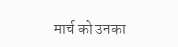मार्च को उनका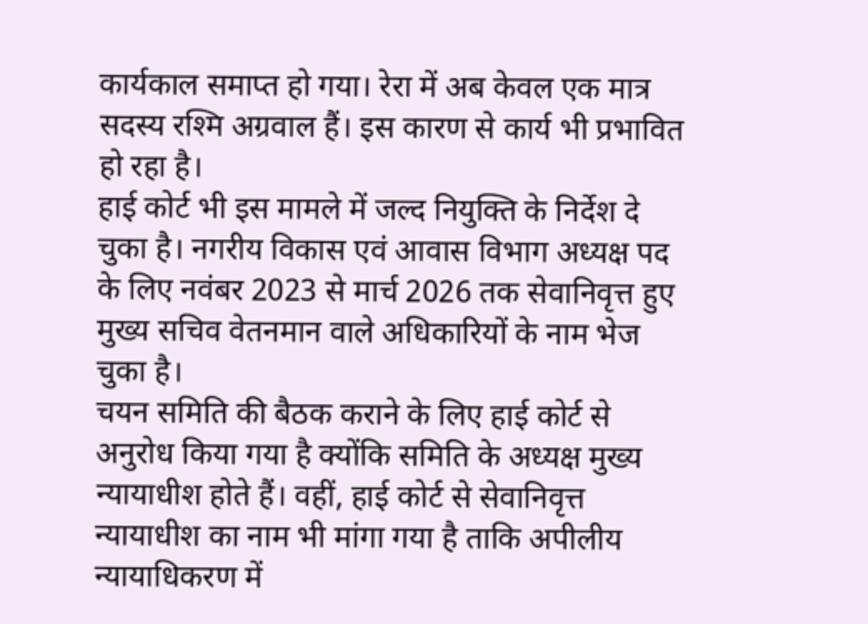कार्यकाल समाप्त हो गया। रेरा में अब केवल एक मात्र सदस्य रश्मि अग्रवाल हैं। इस कारण से कार्य भी प्रभावित हो रहा है।
हाई कोर्ट भी इस मामले में जल्द नियुक्ति के निर्देश दे चुका है। नगरीय विकास एवं आवास विभाग अध्यक्ष पद के लिए नवंबर 2023 से मार्च 2026 तक सेवानिवृत्त हुए मुख्य सचिव वेतनमान वाले अधिकारियों के नाम भेज चुका है।
चयन समिति की बैठक कराने के लिए हाई कोर्ट से अनुरोध किया गया है क्योंकि समिति के अध्यक्ष मुख्य न्यायाधीश होते हैं। वहीं, हाई कोर्ट से सेवानिवृत्त न्यायाधीश का नाम भी मांगा गया है ताकि अपीलीय न्यायाधिकरण में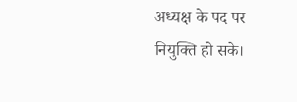अध्यक्ष के पद पर नियुक्ति हो सके।